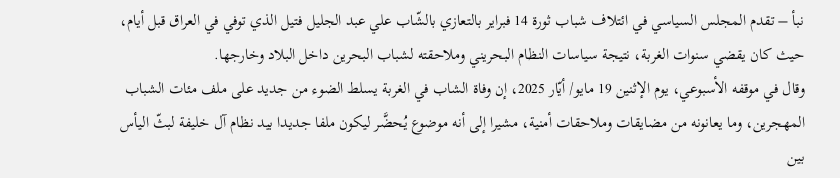نبأ – تقدم المجلس السياسي في ائتلاف شباب ثورة 14 فبراير بالتعازي بالشّاب علي عبد الجليل فتيل الذي توفي في العراق قبل أيام، حيث كان يقضي سنوات الغربة، نتيجة سياسات النظام البحريني وملاحقته لشباب البحرين داخل البلاد وخارجها.
وقال في موقفه الأسبوعي، يوم الإثنين 19 مايو/ أيّار 2025، إن وفاة الشاب في الغربة يسلط الضوء من جديد على ملف مئات الشباب المهجرين، وما يعانونه من مضايقات وملاحقات أمنية، مشيرا إلى أنه موضوع يُحضَّر ليكون ملفا جديدا بيد نظام آل خليفة لبثّ اليأس بين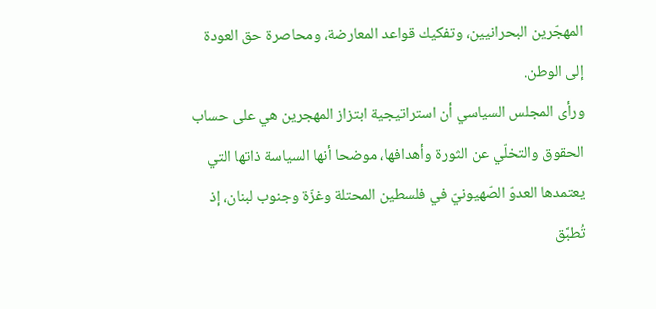المهجّرين البحرانيين، وتفكيك قواعد المعارضة، ومحاصرة حق العودة إلى الوطن.
ورأى المجلس السياسي أن استراتيجية ابتزاز المهجرين هي على حساب الحقوق والتخلّي عن الثورة وأهدافها، موضحا أنها السياسة ذاتها التي يعتمدها العدوّ الصّهيونيّ في فلسطين المحتلة وغزّة وجنوب لبنان، إذ تُطبَّق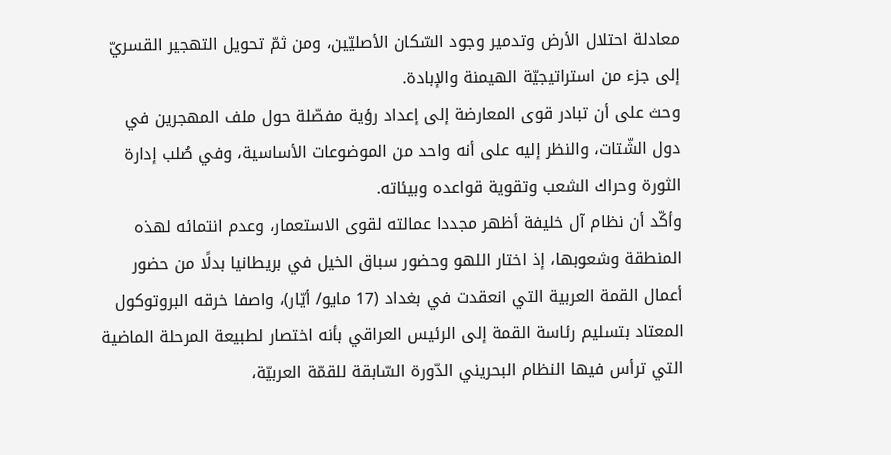معادلة احتلال الأرض وتدمير وجود السّكان الأصليّين، ومن ثمّ تحويل التهجير القسريّ إلى جزء من استراتيجيّة الهيمنة والإبادة.
وحث على أن تبادر قوى المعارضة إلى إعداد رؤية مفصّلة حول ملف المهجرين في دول الشّتات، والنظر إليه على أنه واحد من الموضوعات الأساسية، وفي صُلب إدارة الثورة وحراك الشعب وتقوية قواعده وبيئاته.
وأكّد أن نظام آل خليفة أظهر مجددا عمالته لقوى الاستعمار، وعدم انتمائه لهذه المنطقة وشعوبها، إذ اختار اللهو وحضور سباق الخيل في بريطانيا بدلًا من حضور أعمال القمة العربية التي انعقدت في بغداد (17 مايو/ أيّار)، واصفا خرقه البروتوكول المعتاد بتسليم رئاسة القمة إلى الرئيس العراقي بأنه اختصار لطبيعة المرحلة الماضية التي ترأس فيها النظام البحريني الدّورة السّابقة للقمّة العربيّة،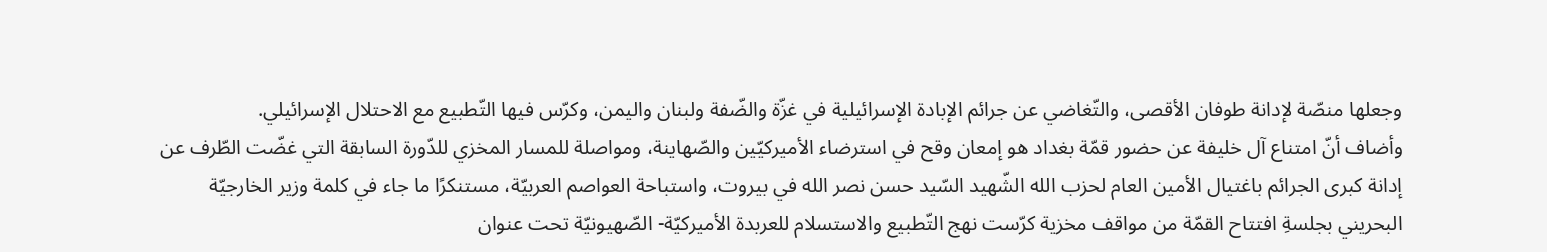وجعلها منصّة لإدانة طوفان الأقصى، والتّغاضي عن جرائم الإبادة الإسرائيلية في غزّة والضّفة ولبنان واليمن، وكرّس فيها التّطبيع مع الاحتلال الإسرائيلي.
وأضاف أنّ امتناع آل خليفة عن حضور قمّة بغداد هو إمعان وقح في استرضاء الأميركيّين والصّهاينة، ومواصلة للمسار المخزي للدّورة السابقة التي غضّت الطّرف عن إدانة كبرى الجرائم باغتيال الأمين العام لحزب الله الشّهيد السّيد حسن نصر الله في بيروت، واستباحة العواصم العربيّة، مستنكرًا ما جاء في كلمة وزير الخارجيّة البحريني بجلسةِ افتتاح القمّة من مواقف مخزية كرّست نهج التّطبيع والاستسلام للعربدة الأميركيّة- الصّهيونيّة تحت عنوان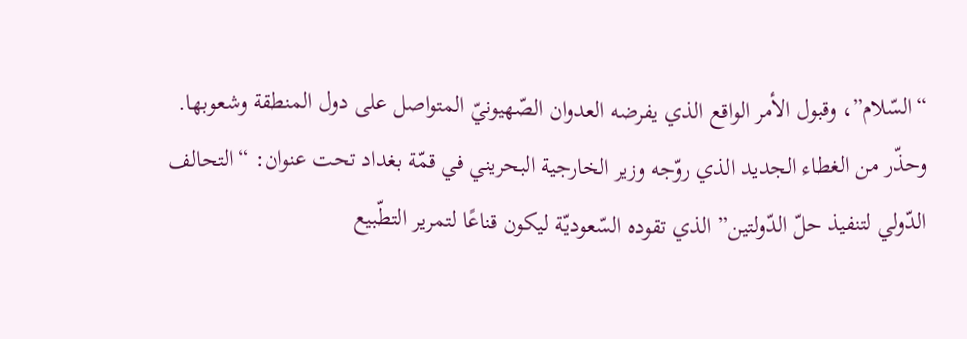“السّلام”، وقبول الأمر الواقع الذي يفرضه العدوان الصّهيونيّ المتواصل على دول المنطقة وشعوبها.
وحذّر من الغطاء الجديد الذي روّجه وزير الخارجية البحريني في قمّة بغداد تحت عنوان: “التحالف الدّولي لتنفيذ حلّ الدّولتين” الذي تقوده السّعوديّة ليكون قناعًا لتمرير التطّبيع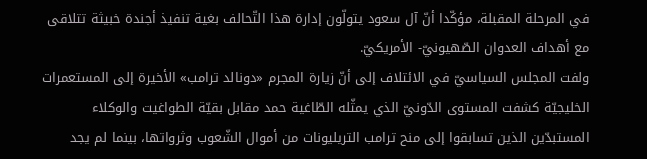في المرحلة المقبلة، مؤكّدا أنّ آل سعود يتولّون إدارة هذا التّحالف بغية تنفيذ أجندة خبيثة تتلاقى مع أهداف العدوان الصّهيونيّ- الأمريكيّ.
ولفت المجلس السياسيّ في الائتلاف إلى أنّ زيارة المجرم «دونالد ترامب» الأخيرة إلى المستعمرات الخليجيّة كشفت المستوى الدّونيّ الذي يمثّله الطّاغية حمد مقابل بقيّة الطواغيت والوكلاء المستبدّين الذين تسابقوا إلى منح ترامب التريليونات من أموال الشّعوب وثرواتها، بينما لم يجد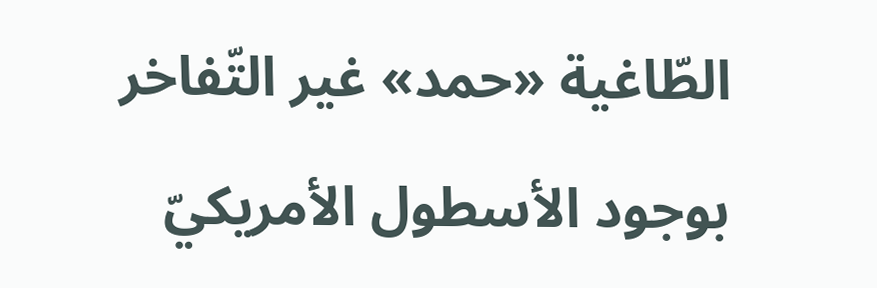الطّاغية «حمد» غير التّفاخر بوجود الأسطول الأمريكيّ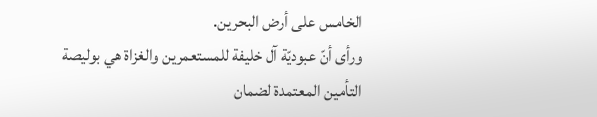الخامس على أرض البحرين.
ورأى أنّ عبوديّة آل خليفة للمستعمرين والغزاة هي بوليصة التأمين المعتمدة لضمان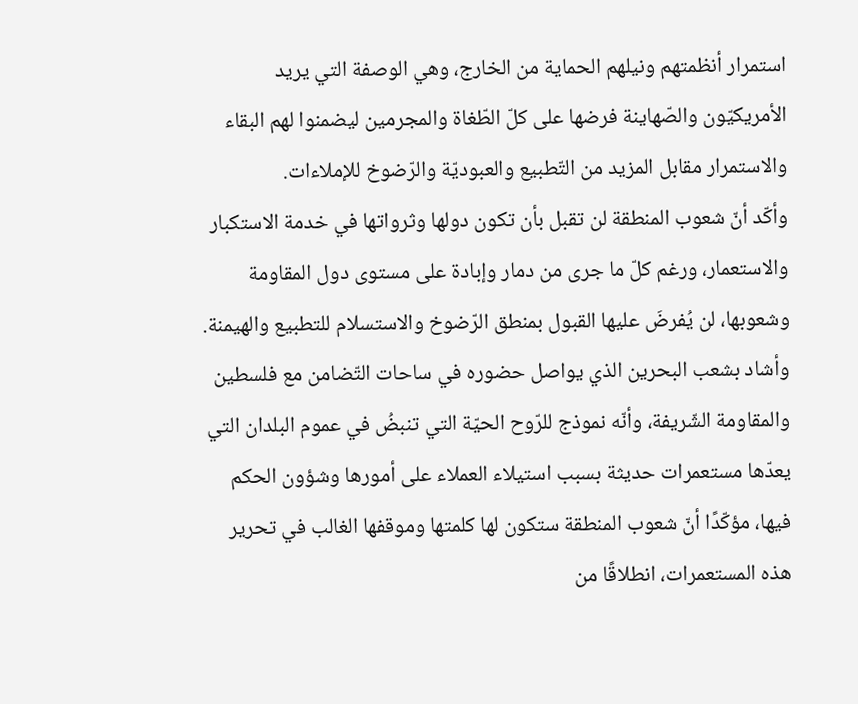استمرار أنظمتهم ونيلهم الحماية من الخارج، وهي الوصفة التي يريد الأمريكيّون والصّهاينة فرضها على كلّ الطّغاة والمجرمين ليضمنوا لهم البقاء والاستمرار مقابل المزيد من التّطبيع والعبوديّة والرّضوخ للإملاءات.
وأكّد أنّ شعوب المنطقة لن تقبل بأن تكون دولها وثرواتها في خدمة الاستكبار والاستعمار، ورغم كلّ ما جرى من دمار وإبادة على مستوى دول المقاومة وشعوبها، لن يُفرضَ عليها القبول بمنطق الرّضوخ والاستسلام للتطبيع والهيمنة.
وأشاد بشعب البحرين الذي يواصل حضوره في ساحات التّضامن مع فلسطين والمقاومة الشّريفة، وأنّه نموذج للرّوح الحيّة التي تنبضُ في عموم البلدان التي يعدّها مستعمرات حديثة بسبب استيلاء العملاء على أمورها وشؤون الحكم فيها، مؤكّدًا أنّ شعوب المنطقة ستكون لها كلمتها وموقفها الغالب في تحرير هذه المستعمرات، انطلاقًا من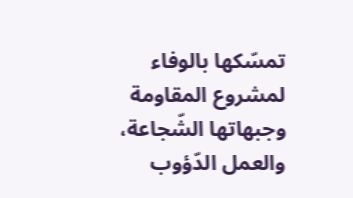تمسّكها بالوفاء لمشروع المقاومة وجبهاتها الشّجاعة، والعمل الدّؤوب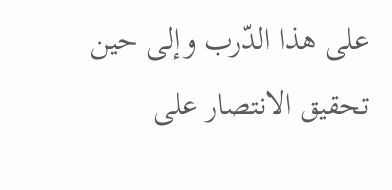على هذا الدّرب وإلى حين تحقيق الانتصار على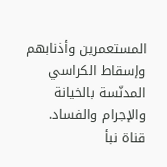المستعمرين وأذنابهم وإسقاط الكراسي المدنّسة بالخيانة والإجرام والفساد.
قناة نبأ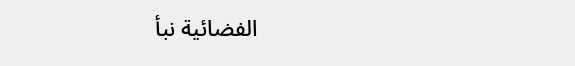الفضائية نبأ